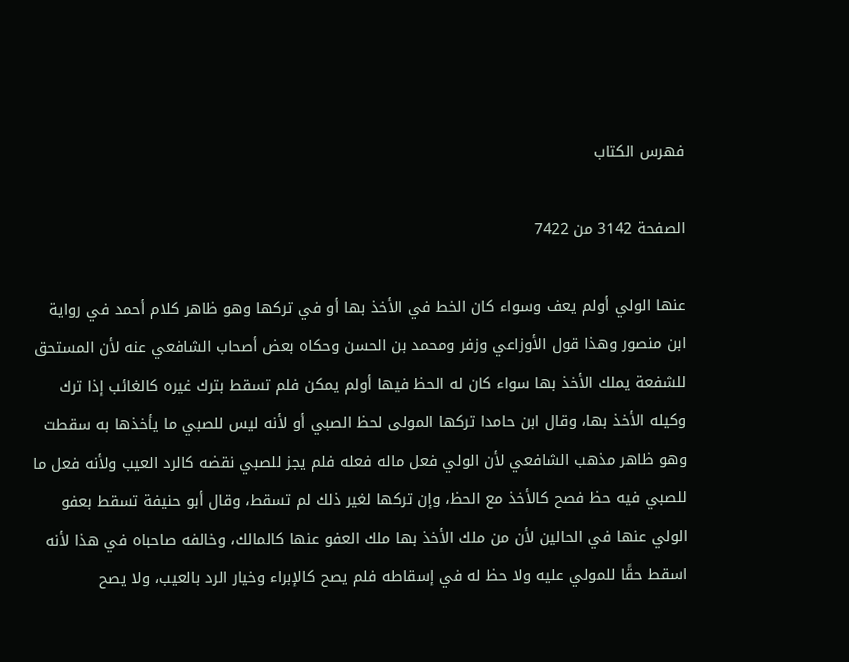فهرس الكتاب

الصفحة 3142 من 7422

عنها الولي أولم يعف وسواء كان الخط في الأخذ بها أو في تركها وهو ظاهر كلام أحمد في رواية ابن منصور وهذا قول الأوزاعي وزفر ومحمد بن الحسن وحكاه بعض أصحاب الشافعي عنه لأن المستحق للشفعة يملك الأخذ بها سواء كان له الحظ فيها أولم يمكن فلم تسقط بترك غيره كالغائب إذا ترك وكيله الأخذ بها، وقال ابن حامدا تركها المولى لحظ الصبي أو لأنه ليس للصبي ما يأخذها به سقطت وهو ظاهر مذهب الشافعي لأن الولي فعل ماله فعله فلم يجز للصبي نقضه كالرد العيب ولأنه فعل ما للصبي فيه حظ فصح كالأخذ مع الحظ، وإن تركها لغير ذلك لم تسقط، وقال أبو حنيفة تسقط بعفو الولي عنها في الحالين لأن من ملك الأخذ بها ملك العفو عنها كالمالك، وخالفه صاحباه في هذا لأنه اسقط حقًا للمولي عليه ولا حظ له في إسقاطه فلم يصح كالإبراء وخيار الرد بالعيب، ولا يصح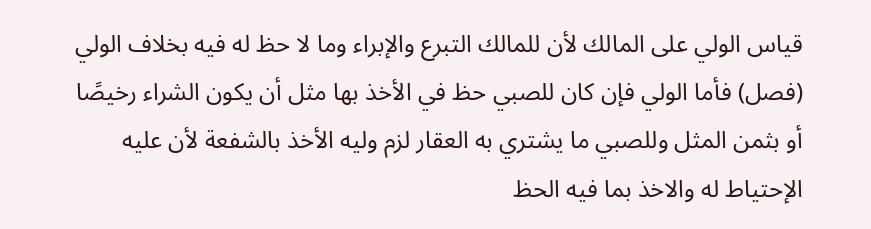قياس الولي على المالك لأن للمالك التبرع والإبراء وما لا حظ له فيه بخلاف الولي (فصل) فأما الولي فإن كان للصبي حظ في الأخذ بها مثل أن يكون الشراء رخيصًا أو بثمن المثل وللصبي ما يشتري به العقار لزم وليه الأخذ بالشفعة لأن عليه الإحتياط له والاخذ بما فيه الحظ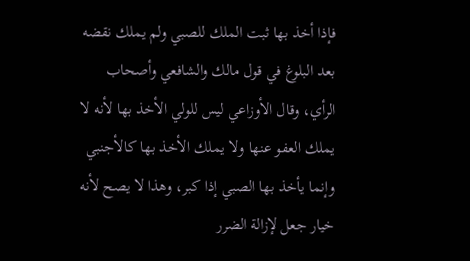فإذا أخذ بها ثبت الملك للصبي ولم يملك نقضه بعد البلوغ في قول مالك والشافعي وأصحاب الرأي، وقال الأوزاعي ليس للولي الأخذ بها لأنه لا يملك العفو عنها ولا يملك الأخذ بها كالأجنبي وإنما يأخذ بها الصبي إذا كبر، وهذا لا يصح لأنه خيار جعل لإزالة الضرر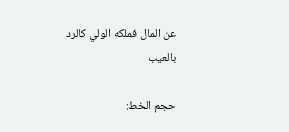عن المال فملكه الولي كالرد بالعيب

حجم الخط: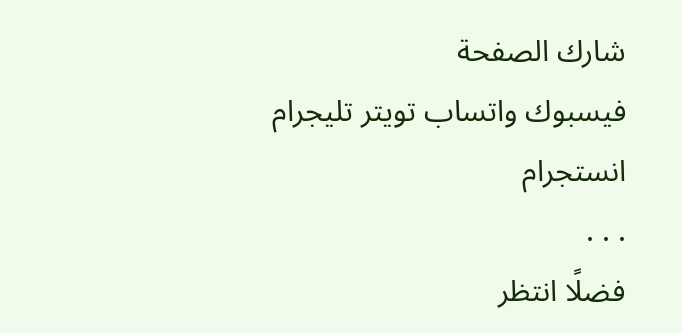شارك الصفحة
فيسبوك واتساب تويتر تليجرام انستجرام
. . .
فضلًا انتظر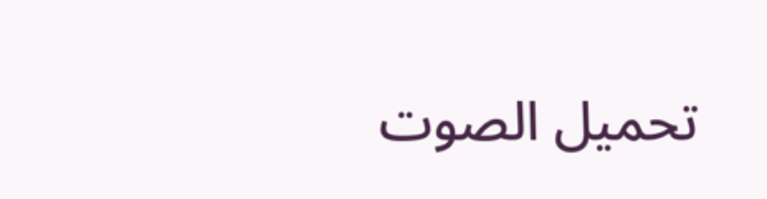تحميل الصوت